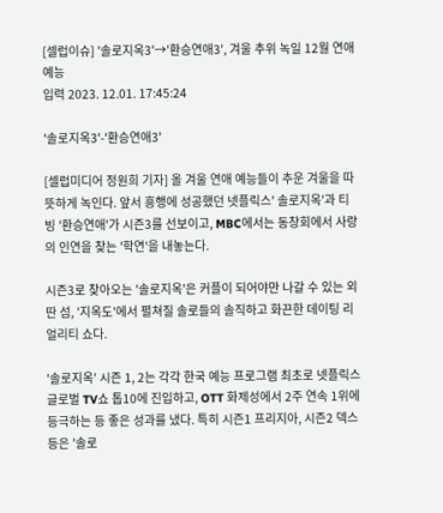[셀럽이슈] '솔로지옥3'→'환승연애3', 겨울 추위 녹일 12월 연애 예능
입력 2023. 12.01. 17:45:24

'솔로지옥3'-'환승연애3'

[셀럽미디어 정원희 기자] 올 겨울 연애 예능들이 추운 겨울을 따뜻하게 녹인다. 앞서 흥행에 성공했던 넷플릭스' 솔로지옥'과 티빙 '환승연애'가 시즌3를 선보이고, MBC에서는 동창회에서 사랑의 인연을 찾는 '학연'을 내놓는다.

시즌3로 찾아오는 '솔로지옥'은 커플이 되어야만 나갈 수 있는 외딴 섬, '지옥도'에서 펼쳐질 솔로들의 솔직하고 화끈한 데이팅 리얼리티 쇼다.

'솔로지옥' 시즌 1, 2는 각각 한국 예능 프로그램 최초로 넷플릭스 글로벌 TV쇼 톱10에 진입하고, OTT 화제성에서 2주 연속 1위에 등극하는 등 좋은 성과를 냈다. 특히 시즌1 프리지아, 시즌2 덱스 등은 '솔로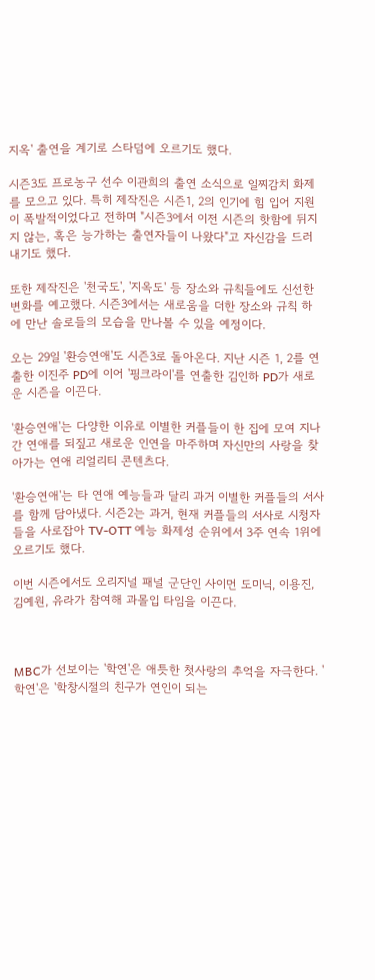지옥' 출연을 계기로 스타덤에 오르기도 했다.

시즌3도 프로농구 선수 이관희의 출연 소식으로 일찌감치 화제를 모으고 있다. 특히 제작진은 시즌1, 2의 인기에 힘 입어 지원이 폭발적이었다고 전하며 "시즌3에서 이전 시즌의 핫함에 뒤지지 않는, 혹은 능가하는 출연자들이 나왔다"고 자신감을 드러내기도 했다.

또한 제작진은 '천국도', '지옥도' 등 장소와 규칙들에도 신선한 변화를 예고했다. 시즌3에서는 새로움을 더한 장소와 규칙 하에 만난 솔로들의 모습을 만나볼 수 있을 예정이다.

오는 29일 '환승연애'도 시즌3로 돌아온다. 지난 시즌 1, 2를 연출한 이진주 PD에 이어 '핑크라이'를 연출한 김인하 PD가 새로운 시즌을 이끈다.

'환승연애'는 다양한 이유로 이별한 커플들이 한 집에 모여 지나간 연애를 되짚고 새로운 인연을 마주하며 자신만의 사랑을 찾아가는 연애 리얼리티 콘텐츠다.

'환승연애'는 타 연애 예능들과 달리 과거 이별한 커플들의 서사를 함께 담아냈다. 시즌2는 과거, 현재 커플들의 서사로 시청자들을 사로잡아 TV-OTT 예능 화제성 순위에서 3주 연속 1위에 오르기도 했다.

이번 시즌에서도 오리지널 패널 군단인 사이먼 도미닉, 이용진, 김예원, 유라가 참여해 과몰입 타임을 이끈다.



MBC가 선보이는 '학연'은 애틋한 첫사랑의 추억을 자극한다. '학연'은 '학창시절의 친구가 연인이 되는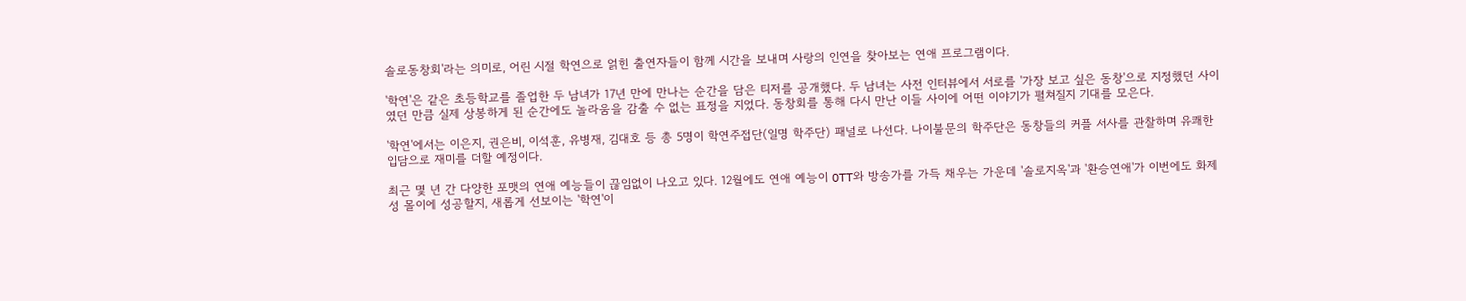솔로동창회'라는 의미로, 어린 시절 학연으로 얽힌 출연자들이 함께 시간을 보내며 사랑의 인연을 찾아보는 연애 프로그램이다.

'학연'은 같은 초등학교를 졸업한 두 남녀가 17년 만에 만나는 순간을 담은 티저를 공개했다. 두 남녀는 사전 인터뷰에서 서로를 '가장 보고 싶은 동창'으로 지정했던 사이였던 만큼 실제 상봉하게 된 순간에도 놀라움을 감출 수 없는 표정을 지었다. 동창회를 통해 다시 만난 이들 사이에 어떤 이야기가 펼쳐질지 기대를 모은다.

'학연'에서는 이은지, 권은비, 이석훈, 유병재, 김대호 등 총 5명이 학연주접단(일명 학주단) 패널로 나선다. 나이불문의 학주단은 동창들의 커플 서사를 관찰하며 유쾌한 입담으로 재미를 더할 예정이다.

최근 몇 년 간 다양한 포맷의 연애 예능들이 끊임없이 나오고 있다. 12월에도 연애 예능이 OTT와 방송가를 가득 채우는 가운데 '솔로지옥'과 '환승연애'가 이번에도 화제성 몰이에 성공할지, 새롭게 선보이는 '학연'이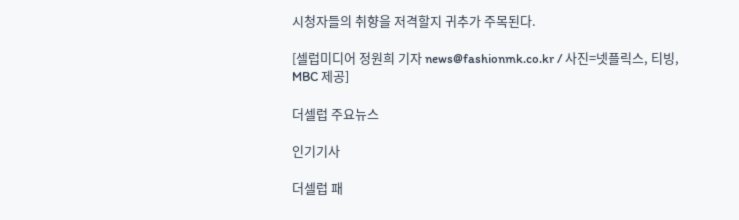시청자들의 취향을 저격할지 귀추가 주목된다.

[셀럽미디어 정원희 기자 news@fashionmk.co.kr / 사진=넷플릭스, 티빙, MBC 제공]

더셀럽 주요뉴스

인기기사

더셀럽 패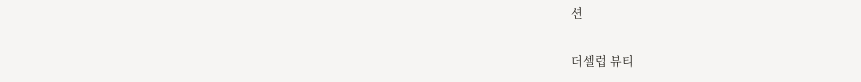션

더셀럽 뷰티